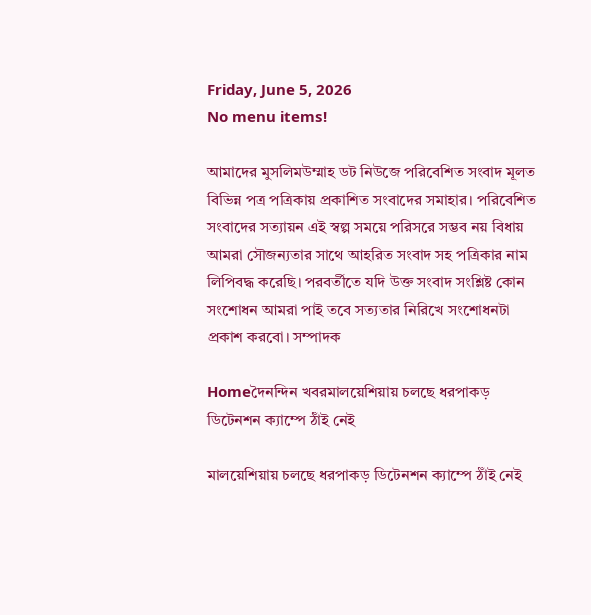Friday, June 5, 2026
No menu items!

আমাদের মুসলিমউম্মাহ ডট নিউজে পরিবেশিত সংবাদ মূলত বিভিন্ন পত্র পত্রিকায় প্রকাশিত সংবাদের সমাহার। পরিবেশিত সংবাদের সত্যায়ন এই স্বল্প সময়ে পরিসরে সম্ভব নয় বিধায় আমরা সৌজন্যতার সাথে আহরিত সংবাদ সহ পত্রিকার নাম লিপিবদ্ধ করেছি। পরবর্তীতে যদি উক্ত সংবাদ সংশ্লিষ্ট কোন সংশোধন আমরা পাই তবে সত্যতার নিরিখে সংশোধনটা প্রকাশ করবো। সম্পাদক

Homeদৈনন্দিন খবরমালয়েশিয়ায় চলছে ধরপাকড় ডিটেনশন ক্যাম্পে ঠাঁই নেই

মালয়েশিয়ায় চলছে ধরপাকড় ডিটেনশন ক্যাম্পে ঠাঁই নেই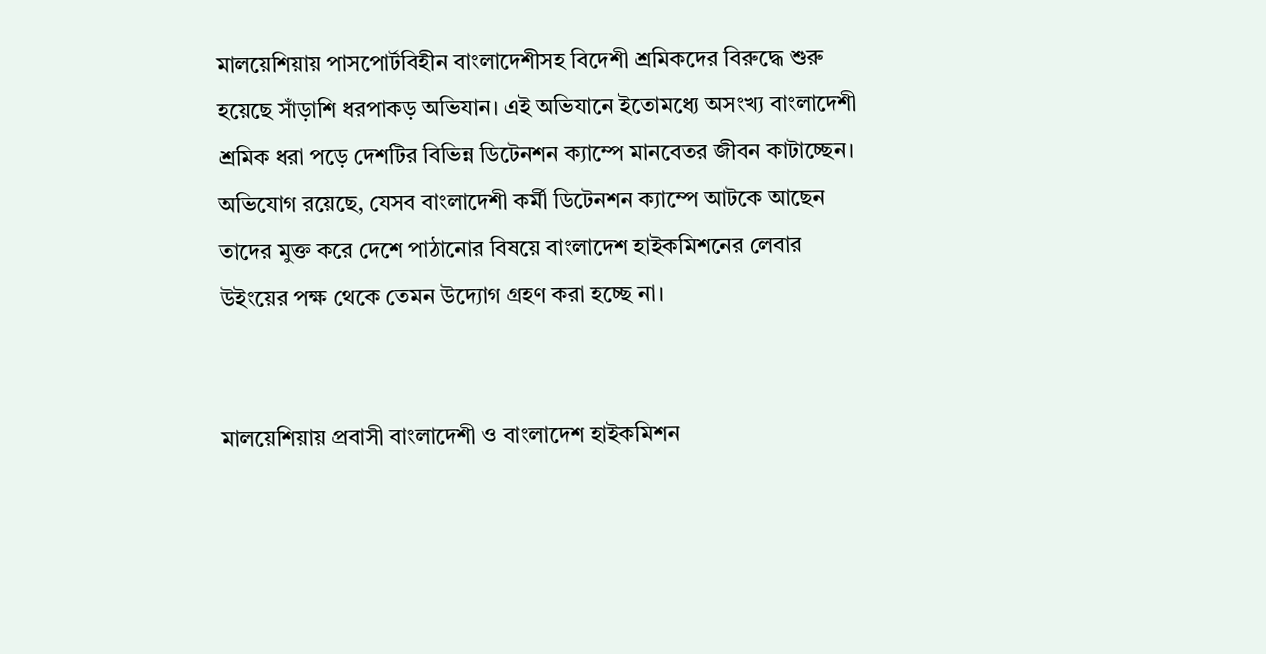মালয়েশিয়ায় পাসপোর্টবিহীন বাংলাদেশীসহ বিদেশী শ্রমিকদের বিরুদ্ধে শুরু হয়েছে সাঁড়াশি ধরপাকড় অভিযান। এই অভিযানে ইতোমধ্যে অসংখ্য বাংলাদেশী শ্রমিক ধরা পড়ে দেশটির বিভিন্ন ডিটেনশন ক্যাম্পে মানবেতর জীবন কাটাচ্ছেন। অভিযোগ রয়েছে, যেসব বাংলাদেশী কর্মী ডিটেনশন ক্যাম্পে আটকে আছেন তাদের মুক্ত করে দেশে পাঠানোর বিষয়ে বাংলাদেশ হাইকমিশনের লেবার উইংয়ের পক্ষ থেকে তেমন উদ্যোগ গ্রহণ করা হচ্ছে না।


মালয়েশিয়ায় প্রবাসী বাংলাদেশী ও বাংলাদেশ হাইকমিশন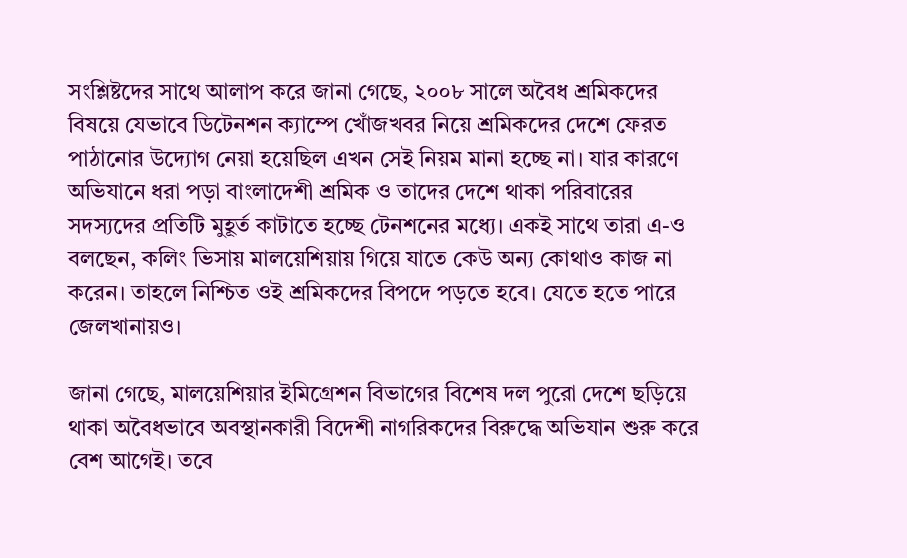সংশ্লিষ্টদের সাথে আলাপ করে জানা গেছে, ২০০৮ সালে অবৈধ শ্রমিকদের বিষয়ে যেভাবে ডিটেনশন ক্যাম্পে খোঁজখবর নিয়ে শ্রমিকদের দেশে ফেরত পাঠানোর উদ্যোগ নেয়া হয়েছিল এখন সেই নিয়ম মানা হচ্ছে না। যার কারণে অভিযানে ধরা পড়া বাংলাদেশী শ্রমিক ও তাদের দেশে থাকা পরিবারের সদস্যদের প্রতিটি মুহূর্ত কাটাতে হচ্ছে টেনশনের মধ্যে। একই সাথে তারা এ-ও বলছেন, কলিং ভিসায় মালয়েশিয়ায় গিয়ে যাতে কেউ অন্য কোথাও কাজ না করেন। তাহলে নিশ্চিত ওই শ্রমিকদের বিপদে পড়তে হবে। যেতে হতে পারে জেলখানায়ও।

জানা গেছে, মালয়েশিয়ার ইমিগ্রেশন বিভাগের বিশেষ দল পুরো দেশে ছড়িয়ে থাকা অবৈধভাবে অবস্থানকারী বিদেশী নাগরিকদের বিরুদ্ধে অভিযান শুরু করে বেশ আগেই। তবে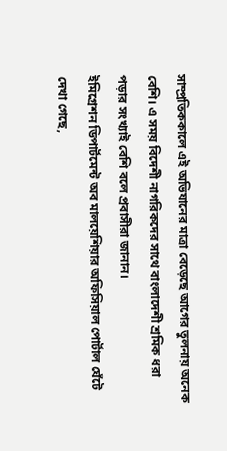সাম্প্রতিককালে এই অভিযানের মাত্রা বেড়েছে আগের তুলনায় অনেক বেশি। এ সময় বিদেশী নাগরিকদের সাথে বাংলাদেশী শ্রমিক ধরা পড়ার সংখ্যাই বেশি বলে প্রবাসীরা জানান।
ইমিগ্রেশন ডিপার্টমেন্ট অব মালয়েশিয়ার অফিসিয়াল পোর্টাল ঘেঁটে দেখা গেছে,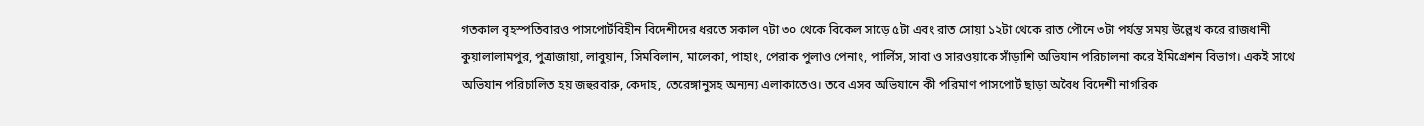গতকাল বৃহস্পতিবারও পাসপোর্টবিহীন বিদেশীদের ধরতে সকাল ৭টা ৩০ থেকে বিকেল সাড়ে ৫টা এবং রাত সোয়া ১২টা থেকে রাত পৌনে ৩টা পর্যন্ত সময় উল্লেখ করে রাজধানী কুয়ালালামপুর, পুত্রাজায়া, লাবুয়ান, সিমবিলান, মালেকা, পাহাং, পেরাক পুলাও পেনাং, পার্লিস, সাবা ও সারওয়াকে সাঁড়াশি অভিযান পরিচালনা করে ইমিগ্রেশন বিভাগ। একই সাথে অভিযান পরিচালিত হয় জহুরবারু, কেদাহ, তেরেঙ্গানুসহ অন্যন্য এলাকাতেও। তবে এসব অভিযানে কী পরিমাণ পাসপোর্ট ছাড়া অবৈধ বিদেশী নাগরিক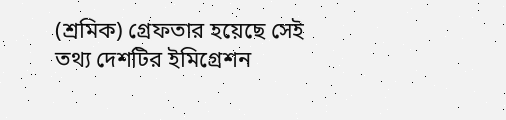(শ্রমিক) গ্রেফতার হয়েছে সেই তথ্য দেশটির ইমিগ্রেশন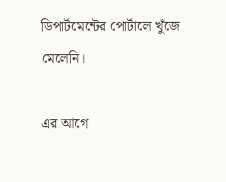ডিপার্টমেন্টের পোর্টালে খুঁজে মেলেনি।

এর আগে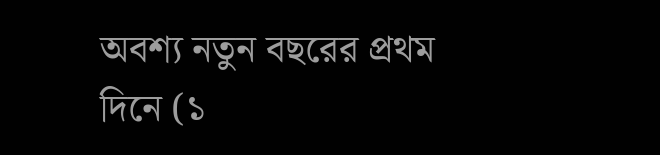অবশ্য নতুন বছরের প্রথম দিনে (১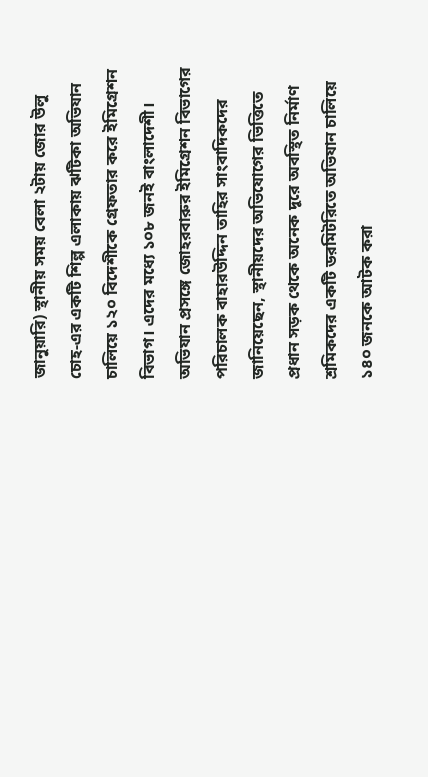জানুয়ারি) স্থানীয় সময় বেলা ২টায় জোর উলু চোহ-এর একটি শিল্প এলাকায় ঝটিকা অভিযান চালিয়ে ১২০ বিদেশীকে গ্রেফতার করে ইমিগ্রেশন বিভাগ। এদের মধ্যে ১০৮ জনই বাংলাদেশী। অভিযান প্রসঙ্গে জোহরবারুর ইমিগ্রেশন বিভাগের পরিচালক বাহারউদ্দিন তাহির সাংবাদিকদের জানিয়েছেন, স্থানীয়দের অভিযোগের ভিত্তিতে প্রধান সড়ক থেকে অনেক দূরে অবস্থিত নির্মাণ শ্রমিকদের একটি ডরমিটরিতে অভিযান চালিয়ে ১৪০ জনকে আটক করা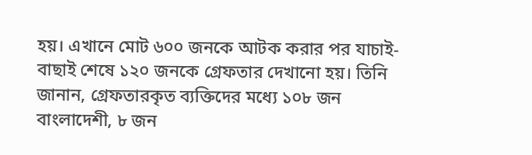হয়। এখানে মোট ৬০০ জনকে আটক করার পর যাচাই-বাছাই শেষে ১২০ জনকে গ্রেফতার দেখানো হয়। তিনি জানান, গ্রেফতারকৃত ব্যক্তিদের মধ্যে ১০৮ জন বাংলাদেশী, ৮ জন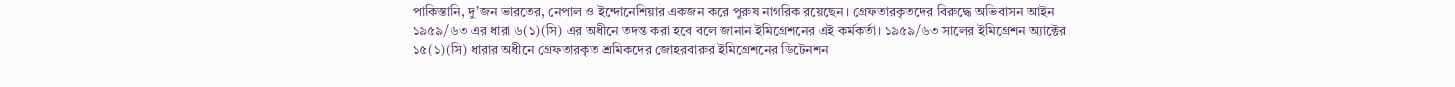পাকিস্তানি, দু’জন ভারতের, নেপাল ও ইন্দোনেশিয়ার একজন করে পুরুষ নাগরিক রয়েছেন। গ্রেফতারকৃতদের বিরুদ্ধে অভিবাসন আইন ১৯৫৯/৬৩ এর ধারা ৬(১)(সি) এর অধীনে তদন্ত করা হবে বলে জানান ইমিগ্রেশনের এই কর্মকর্তা। ১৯৫৯/৬৩ সালের ইমিগ্রেশন অ্যাক্টের ১৫(১)(সি) ধারার অধীনে গ্রেফতারকৃত শ্রমিকদের জোহরবারুর ইমিগ্রেশনের ডিটেনশন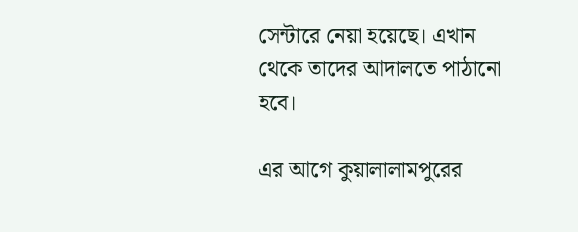সেন্টারে নেয়া হয়েছে। এখান থেকে তাদের আদালতে পাঠানো হবে।

এর আগে কুয়ালালামপুরের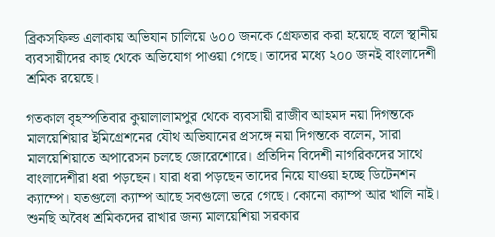ব্রিকসফিল্ড এলাকায় অভিযান চালিয়ে ৬০০ জনকে গ্রেফতার করা হয়েছে বলে স্থানীয় ব্যবসায়ীদের কাছ থেকে অভিযোগ পাওয়া গেছে। তাদের মধ্যে ২০০ জনই বাংলাদেশী শ্রমিক রয়েছে।

গতকাল বৃহস্পতিবার কুয়ালালামপুর থেকে ব্যবসায়ী রাজীব আহমদ নয়া দিগন্তকে মালয়েশিয়ার ইমিগ্রেশনের যৌথ অভিযানের প্রসঙ্গে নয়া দিগন্তকে বলেন, সারা মালয়েশিয়াতে অপারেসন চলছে জোরেশোরে। প্রতিদিন বিদেশী নাগরিকদের সাথে বাংলাদেশীরা ধরা পড়ছেন। যারা ধরা পড়ছেন তাদের নিয়ে যাওয়া হচ্ছে ডিটেনশন ক্যাম্পে। যতগুলো ক্যাম্প আছে সবগুলো ভরে গেছে। কোনো ক্যাম্প আর খালি নাই। শুনছি অবৈধ শ্রমিকদের রাখার জন্য মালয়েশিয়া সরকার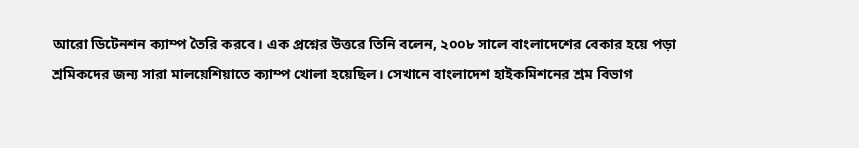আরো ডিটেনশন ক্যাম্প তৈরি করবে। এক প্রশ্নের উত্তরে তিনি বলেন, ২০০৮ সালে বাংলাদেশের বেকার হয়ে পড়া শ্রমিকদের জন্য সারা মালয়েশিয়াতে ক্যাম্প খোলা হয়েছিল। সেখানে বাংলাদেশ হাইকমিশনের শ্রম বিভাগ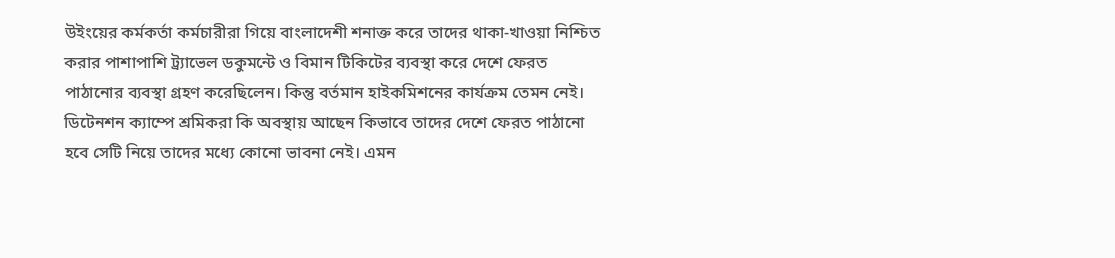উইংয়ের কর্মকর্তা কর্মচারীরা গিয়ে বাংলাদেশী শনাক্ত করে তাদের থাকা-খাওয়া নিশ্চিত করার পাশাপাশি ট্র্যাভেল ডকুমন্টে ও বিমান টিকিটের ব্যবস্থা করে দেশে ফেরত পাঠানোর ব্যবস্থা গ্রহণ করেছিলেন। কিন্তু বর্তমান হাইকমিশনের কার্যক্রম তেমন নেই। ডিটেনশন ক্যাম্পে শ্রমিকরা কি অবস্থায় আছেন কিভাবে তাদের দেশে ফেরত পাঠানো হবে সেটি নিয়ে তাদের মধ্যে কোনো ভাবনা নেই। এমন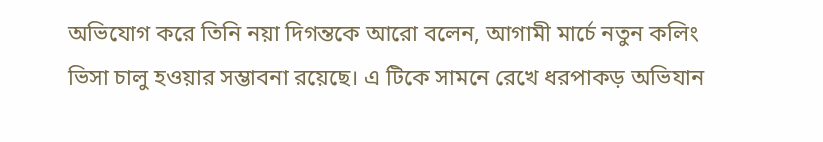অভিযোগ করে তিনি নয়া দিগন্তকে আরো বলেন, আগামী মার্চে নতুন কলিং ভিসা চালু হওয়ার সম্ভাবনা রয়েছে। এ টিকে সামনে রেখে ধরপাকড় অভিযান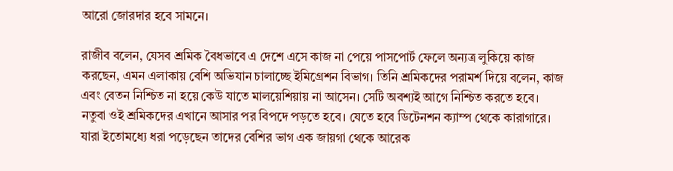আরো জোরদার হবে সামনে।

রাজীব বলেন, যেসব শ্রমিক বৈধভাবে এ দেশে এসে কাজ না পেয়ে পাসপোর্ট ফেলে অন্যত্র লুকিয়ে কাজ করছেন, এমন এলাকায় বেশি অভিযান চালাচ্ছে ইমিগ্রেশন বিভাগ। তিনি শ্রমিকদের পরামর্শ দিয়ে বলেন, কাজ এবং বেতন নিশ্চিত না হয়ে কেউ যাতে মালয়েশিয়ায় না আসেন। সেটি অবশ্যই আগে নিশ্চিত করতে হবে। নতুবা ওই শ্রমিকদের এখানে আসার পর বিপদে পড়তে হবে। যেতে হবে ডিটেনশন ক্যাম্প থেকে কারাগারে। যারা ইতোমধ্যে ধরা পড়েছেন তাদের বেশির ভাগ এক জায়গা থেকে আরেক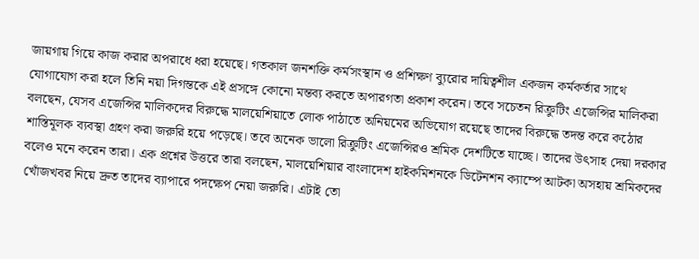জায়গায় গিয়ে কাজ করার অপরাধে ধরা হয়েছে। গতকাল জনশক্তি কর্মসংস্থান ও প্রশিক্ষণ ব্যুরোর দায়িত্বশীল একজন কর্মকর্তার সাথে যোগাযোগ করা হলে তিনি নয়া দিগন্তকে এই প্রসঙ্গে কোনো মন্তব্য করতে অপারগতা প্রকাশ করেন। তবে সচেতন রিক্রুটিং এজেন্সির মালিকরা বলছেন, যেসব এজেন্সির মালিকদের বিরুদ্ধে মালয়েশিয়াতে লোক পাঠাতে অনিয়মের অভিযোগ রয়েছে তাদের বিরুদ্ধে তদন্ত করে কঠোর শাস্তিমূলক ব্যবস্থা গ্রহণ করা জরুরি হয়ে পড়েছে। তবে অনেক ভালো রিক্রুটিং এজেন্সিরও শ্রমিক দেশটিতে যাচ্ছে। তাদের উৎসাহ দেয়া দরকার বলেও মনে করেন তারা। এক প্রশ্নের উত্তরে তারা বলছেন, মালয়েশিয়ার বাংলাদেশ হাইকমিশনকে ডিটেনশন ক্যাম্পে আটকা অসহায় শ্রমিকদের খোঁজখবর নিয়ে দ্রুত তাদের ব্যাপারে পদক্ষেপ নেয়া জরুরি। এটাই তো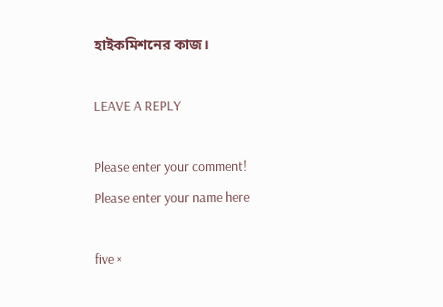হাইকমিশনের কাজ।

LEAVE A REPLY

Please enter your comment!
Please enter your name here

five ×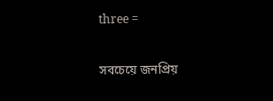three =

সবচেয়ে জনপ্রিয়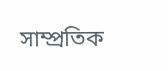সাম্প্রতিক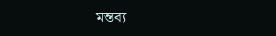মন্তব্য